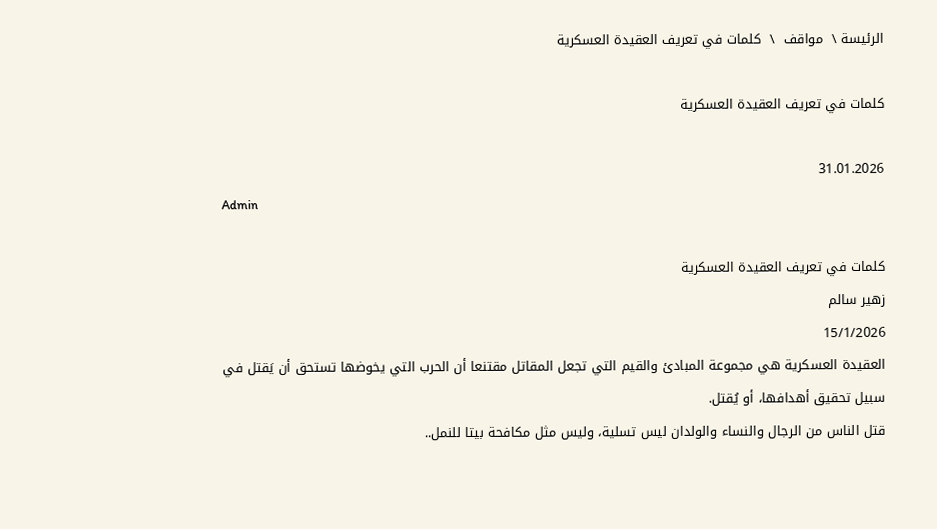الرئيسة \  مواقف  \  كلمات في تعريف العقيدة العسكرية

كلمات في تعريف العقيدة العسكرية

31.01.2026
Admin

كلمات في تعريف العقيدة العسكرية
زهير سالم
15/1/2026
العقيدة العسكرية هي مجموعة المبادئ والقيم التي تجعل المقاتل مقتنعا أن الحرب التي يخوضها تستحق أن يَقتل في سبيل تحقيق أهدافها، أو يُقتل.
قتل الناس من الرجال والنساء والولدان ليس تسلية، وليس مثل مكافحة بيتا للنمل..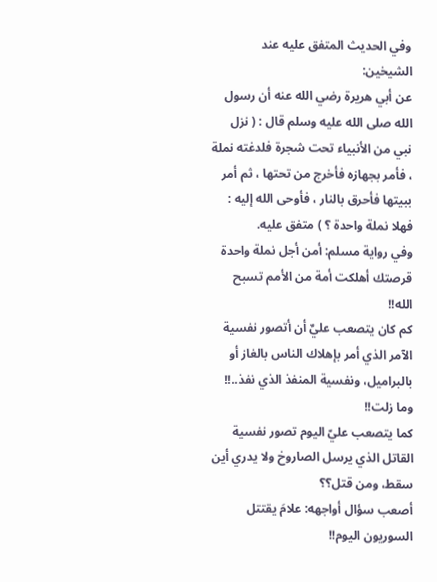وفي الحديث المتفق عليه عند الشيخين:
عن أبي هريرة رضي الله عنه أن رسول الله صلى الله عليه وسلم قال : ( نزل نبي من الأنبياء تحت شجرة فلدغته نملة ، فأمر بجهازه فأخرج من تحتها ، ثم أمر ببيتها فأحرق بالنار ، فأوحى الله إليه : فهلا نملة واحدة ؟ ) متفق عليه.
وفي رواية مسلم: أمن أجل نملة واحدة قرصتك أهلكت أمة من الأمم تسبح الله!!
كم كان يتصعب عليٌ أن أتصور نفسية الآمر الذي أمر بإهلاك الناس بالغاز أو بالبراميل، ونفسية المنفذ الذي نفذ..!! وما زلت!!
كما يتصعب عليّ اليوم تصور نفسية القاتل الذي يرسل الصاروخ ولا يدري أين سقط، ومن قتل؟؟
أصعب سؤال أواجهه: علامَ يقتتل السوريون اليوم!!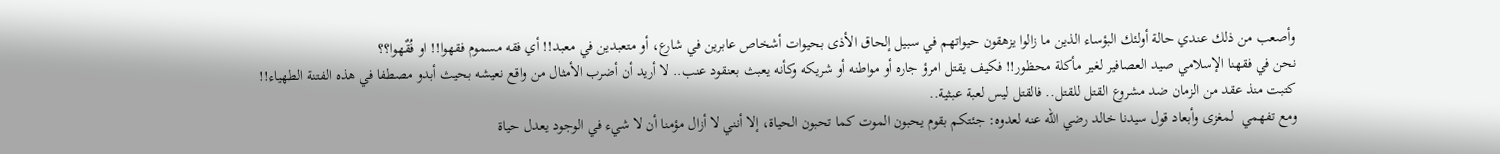وأصعب من ذلك عندي حالة أولئك البؤساء الذين ما زالوا يزهقون حيواتهم في سبيل إلحاق الأذى بحيوات أشخاص عابرين في شارع، أو متعبدين في معبد!! أي فقه مسموم فقهوا!! او فُقٌهوا؟؟
نحن في فقهنا الإسلامي صيد العصافير لغير مأكلة محظور!! فكيف يقتل امرؤ جاره أو مواطنه أو شريكه وكأنه يعبث بعنقود عنب.. لا أريد أن أضرب الأمثال من واقع نعيشه بحيث أبدو مصطفا في هذه الفتنة الطهياء!!
كتبت منذ عقد من الزمان ضد مشروع القتل للقتل.. فالقتل ليس لعبة عبثية..
ومع تفهمي  لمغزى وأبعاد قول سيدنا خالد رضي الله عنه لعدوه: جئتكم بقوم يحبون الموت كما تحبون الحياة، إلا أنني لا أزال مؤمنا أن لا شيء في الوجود يعدل حياة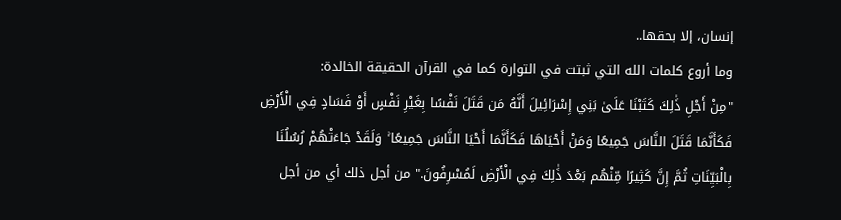إنسان، إلا بحقها..
وما أروع كلمات الله التي ثبتت في التوارة كما في القرآن الحقيقة الخالدة:
"مِنْ أَجْلِ ذَٰلِكَ كَتَبْنَا عَلَىٰ بَنِي إِسْرَائِيلَ أَنَّهُ مَن قَتَلَ نَفْسًا بِغَيْرِ نَفْسٍ أَوْ فَسَادٍ فِي الْأَرْضِ فَكَأَنَّمَا قَتَلَ النَّاسَ جَمِيعًا وَمَنْ أَحْيَاهَا فَكَأَنَّمَا أَحْيَا النَّاسَ جَمِيعًا ۚ وَلَقَدْ جَاءَتْهُمْ رُسُلُنَا بِالْبَيِّنَاتِ ثُمَّ إِنَّ كَثِيرًا مِّنْهُم بَعْدَ ذَٰلِكَ فِي الْأَرْضِ لَمُسْرِفُونَ." من أجل ذلك أي من أجل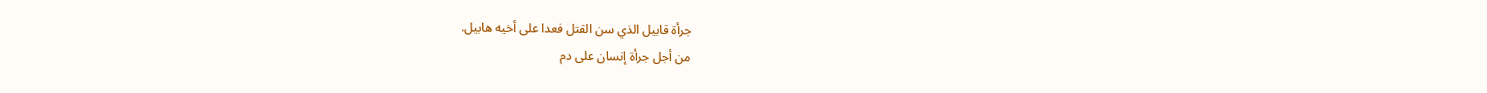جرأة قابيل الذي سن القتل فعدا على أخيه هابيل.
من أجل جرأة إنسان على دم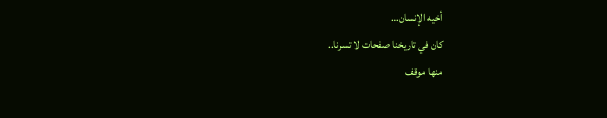أخيه الإنسان…
كان في تاريخنا صفحات لا تسرنا..
منها موقف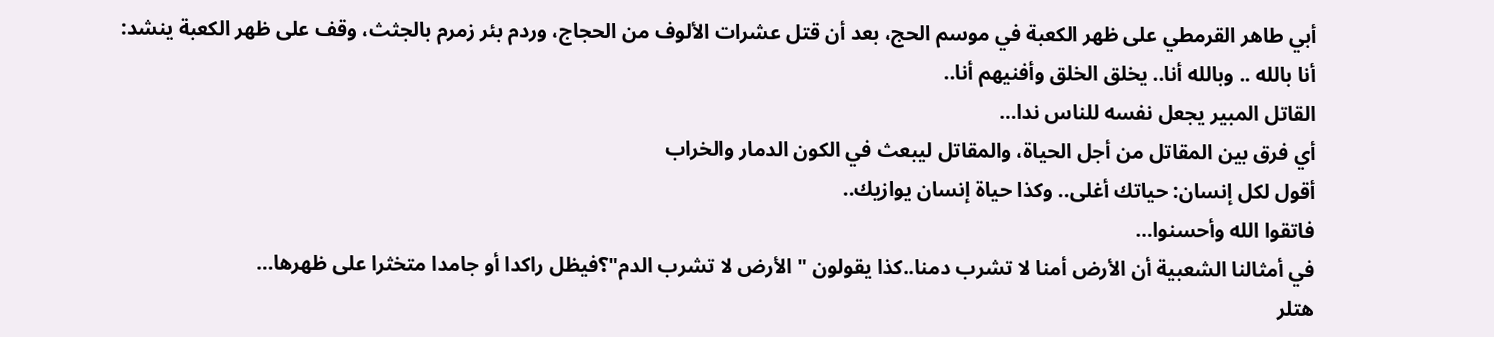أبي طاهر القرمطي على ظهر الكعبة في موسم الحج، بعد أن قتل عشرات الألوف من الحجاج، وردم بئر زمرم بالجثث، وقف على ظهر الكعبة ينشد:
أنا بالله .. وبالله أنا.. يخلق الخلق وأفنيهم أنا..
القاتل المبير يجعل نفسه للناس ندا…
أي فرق بين المقاتل من أجل الحياة، والمقاتل ليبعث في الكون الدمار والخراب
أقول لكل إنسان: حياتك أغلى.. وكذا حياة إنسان يوازيك..
فاتقوا الله وأحسنوا…
في أمثالنا الشعبية أن الأرض أمنا لا تشرب دمنا..كذا يقولون " الأرض لا تشرب الدم"؟فيظل راكدا أو جامدا متخثرا على ظهرها…
هتلر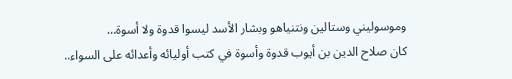وموسوليني وستالين ونتنياهو وبشار الأسد ليسوا قدوة ولا أسوة…
كان صلاح الدين بن أيوب قدوة وأسوة في كتب أوليائه وأعدائه على السواء..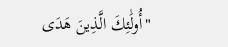"أُولَٰئِكَ الَّذِينَ هَدَى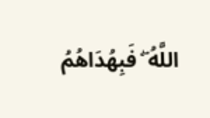اللَّهُ ۖ فَبِهُدَاهُمُ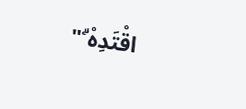اقْتَدِهْ ۗ"